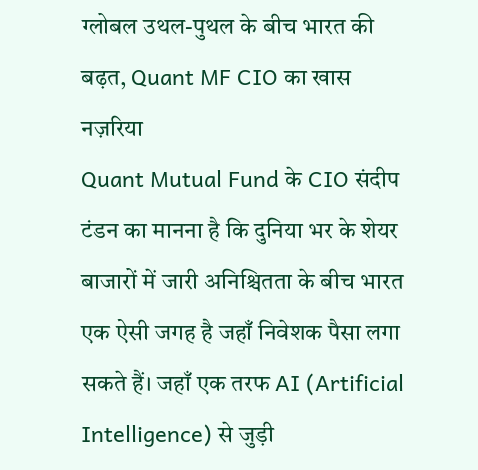ग्लोबल उथल-पुथल के बीच भारत की बढ़त, Quant MF CIO का खास नज़रिया
Quant Mutual Fund के CIO संदीप टंडन का मानना है कि दुनिया भर के शेयर बाजारों में जारी अनिश्चितता के बीच भारत एक ऐसी जगह है जहाँ निवेशक पैसा लगा सकते हैं। जहाँ एक तरफ AI (Artificial Intelligence) से जुड़ी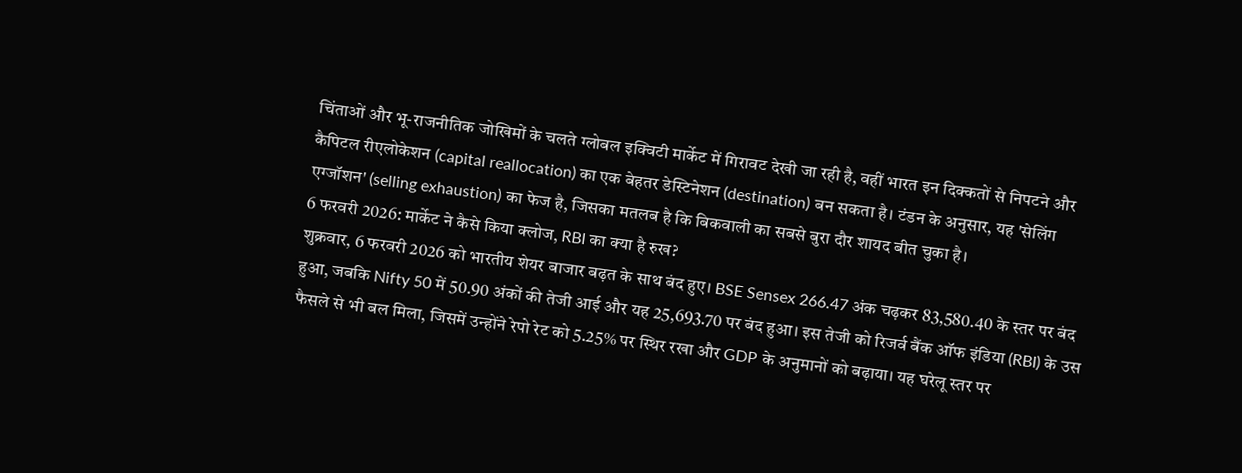चिंताओं और भू-राजनीतिक जोखिमों के चलते ग्लोबल इक्विटी मार्केट में गिरावट देखी जा रही है, वहीं भारत इन दिक्कतों से निपटने और कैपिटल रीएलोकेशन (capital reallocation) का एक बेहतर डेस्टिनेशन (destination) बन सकता है। टंडन के अनुसार, यह 'सेलिंग एग्जॉशन' (selling exhaustion) का फेज है, जिसका मतलब है कि बिकवाली का सबसे बुरा दौर शायद बीत चुका है।
6 फरवरी 2026: मार्केट ने कैसे किया क्लोज, RBI का क्या है रुख?
शुक्रवार, 6 फरवरी 2026 को भारतीय शेयर बाजार बढ़त के साथ बंद हुए। BSE Sensex 266.47 अंक चढ़कर 83,580.40 के स्तर पर बंद हुआ, जबकि Nifty 50 में 50.90 अंकों की तेजी आई और यह 25,693.70 पर बंद हुआ। इस तेजी को रिजर्व बैंक ऑफ इंडिया (RBI) के उस फैसले से भी बल मिला, जिसमें उन्होंने रेपो रेट को 5.25% पर स्थिर रखा और GDP के अनुमानों को बढ़ाया। यह घरेलू स्तर पर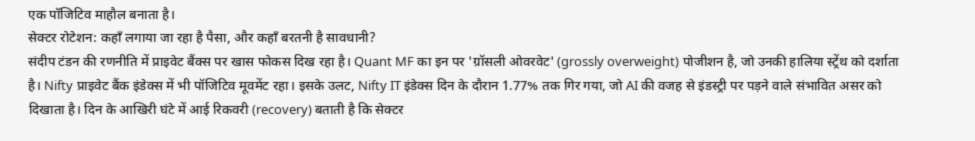एक पॉजिटिव माहौल बनाता है।
सेक्टर रोटेशन: कहाँ लगाया जा रहा है पैसा, और कहाँ बरतनी है सावधानी?
संदीप टंडन की रणनीति में प्राइवेट बैंक्स पर खास फोकस दिख रहा है। Quant MF का इन पर 'ग्रॉसली ओवरवेट' (grossly overweight) पोजीशन है, जो उनकी हालिया स्ट्रेंथ को दर्शाता है। Nifty प्राइवेट बैंक इंडेक्स में भी पॉजिटिव मूवमेंट रहा। इसके उलट, Nifty IT इंडेक्स दिन के दौरान 1.77% तक गिर गया, जो AI की वजह से इंडस्ट्री पर पड़ने वाले संभावित असर को दिखाता है। दिन के आखिरी घंटे में आई रिकवरी (recovery) बताती है कि सेक्टर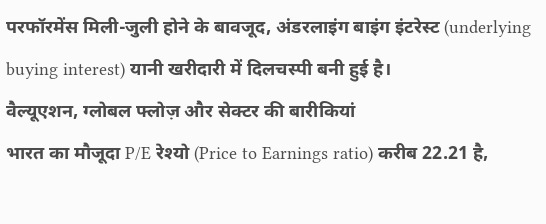परफॉरमेंस मिली-जुली होने के बावजूद, अंडरलाइंग बाइंग इंटरेस्ट (underlying buying interest) यानी खरीदारी में दिलचस्पी बनी हुई है।
वैल्यूएशन, ग्लोबल फ्लोज़ और सेक्टर की बारीकियां
भारत का मौजूदा P/E रेश्यो (Price to Earnings ratio) करीब 22.21 है,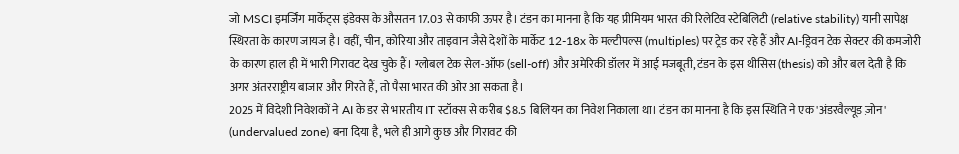जो MSCI इमर्जिंग मार्केट्स इंडेक्स के औसतन 17.03 से काफी ऊपर है। टंडन का मानना है कि यह प्रीमियम भारत की रिलेटिव स्टेबिलिटी (relative stability) यानी सापेक्ष स्थिरता के कारण जायज है। वहीं, चीन, कोरिया और ताइवान जैसे देशों के मार्केट 12-18x के मल्टीपल्स (multiples) पर ट्रेड कर रहे हैं और AI-ड्रिवन टेक सेक्टर की कमजोरी के कारण हाल ही में भारी गिरावट देख चुके हैं। ग्लोबल टेक सेल-ऑफ (sell-off) और अमेरिकी डॉलर में आई मजबूती, टंडन के इस थीसिस (thesis) को और बल देती है कि अगर अंतरराष्ट्रीय बाजार और गिरते हैं, तो पैसा भारत की ओर आ सकता है।
2025 में विदेशी निवेशकों ने AI के डर से भारतीय IT स्टॉक्स से करीब $8.5 बिलियन का निवेश निकाला था। टंडन का मानना है कि इस स्थिति ने एक 'अंडरवैल्यूड ज़ोन' (undervalued zone) बना दिया है, भले ही आगे कुछ और गिरावट की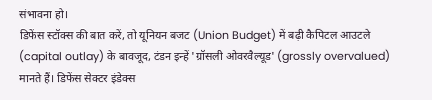संभावना हो।
डिफेंस स्टॉक्स की बात करें, तो यूनियन बजट (Union Budget) में बढ़ी कैपिटल आउटले (capital outlay) के बावजूद, टंडन इन्हें 'ग्रॉसली ओवरवैल्यूड' (grossly overvalued) मानते हैं। डिफेंस सेक्टर इंडेक्स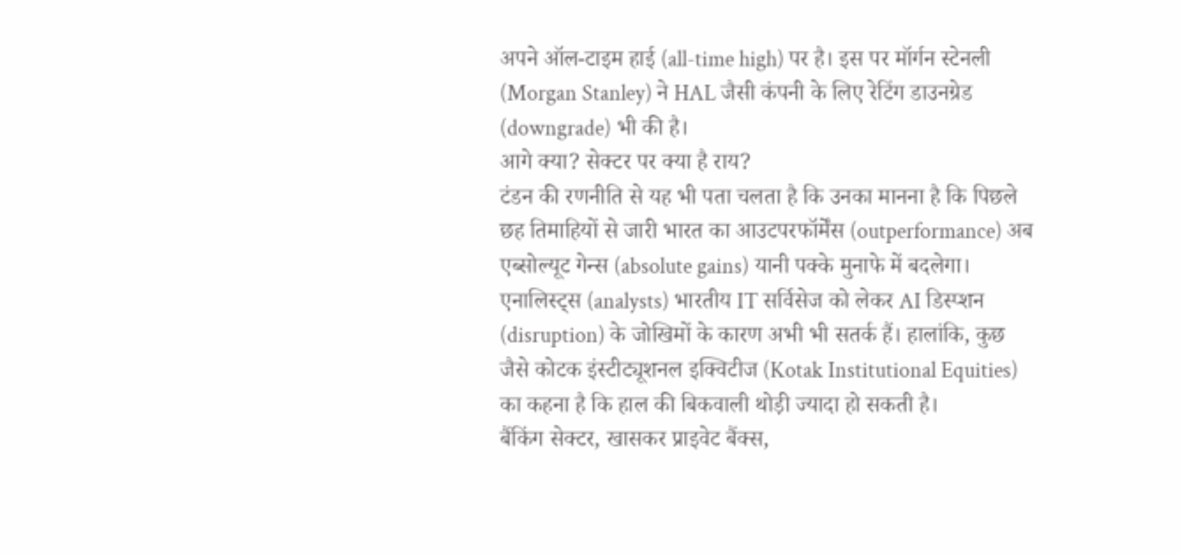अपने ऑल-टाइम हाई (all-time high) पर है। इस पर मॉर्गन स्टेनली (Morgan Stanley) ने HAL जैसी कंपनी के लिए रेटिंग डाउनग्रेड (downgrade) भी की है।
आगे क्या? सेक्टर पर क्या है राय?
टंडन की रणनीति से यह भी पता चलता है कि उनका मानना है कि पिछले छह तिमाहियों से जारी भारत का आउटपरफॉर्मेंस (outperformance) अब एब्सोल्यूट गेन्स (absolute gains) यानी पक्के मुनाफे में बदलेगा। एनालिस्ट्स (analysts) भारतीय IT सर्विसेज को लेकर AI डिस्प्शन (disruption) के जोखिमों के कारण अभी भी सतर्क हैं। हालांकि, कुछ जैसे कोटक इंस्टीट्यूशनल इक्विटीज (Kotak Institutional Equities) का कहना है कि हाल की बिकवाली थोड़ी ज्यादा हो सकती है।
बैंकिंग सेक्टर, खासकर प्राइवेट बैंक्स,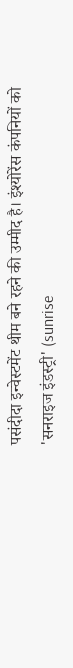पसंदीदा इन्वेस्टमेंट थीम बने रहने की उम्मीद है। इंश्योरेंस कंपनियों को 'सनराइज इंडस्ट्री' (sunrise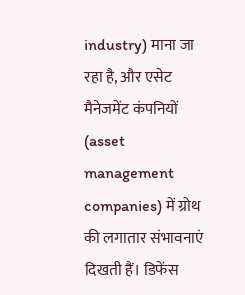industry) माना जा रहा है, और एसेट मैनेजमेंट कंपनियों (asset management companies) में ग्रोथ की लगातार संभावनाएं दिखती हैं। डिफेंस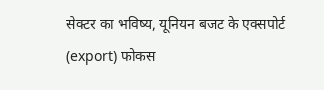सेक्टर का भविष्य, यूनियन बजट के एक्सपोर्ट (export) फोकस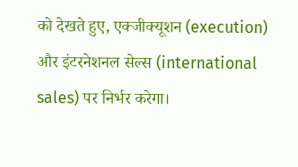को देखते हुए, एक्जीक्यूशन (execution) और इंटरनेशनल सेल्स (international sales) पर निर्भर करेगा।